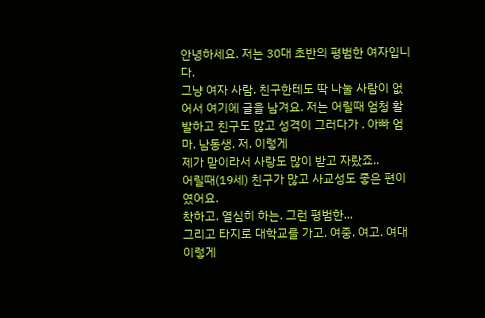안녕하세요. 저는 30대 초반의 평범한 여자입니다.
그냥 여자 사람. 친구한테도 딱 나눌 사람이 없어서 여기에 글을 남겨요. 저는 어릴때 엄청 활발하고 친구도 많고 성격이 그러다가 . 아빠 엄마. 남동생. 저. 이렇게
제가 맏이라서 사랑도 많이 받고 자랐죠..
어릴때(19세) 친구가 많고 사교성도 좋은 편이였어요.
착하고. 열심히 하는. 그런 평범한...
그리고 타지로 대학교를 가고. 여중. 여고. 여대 이렇게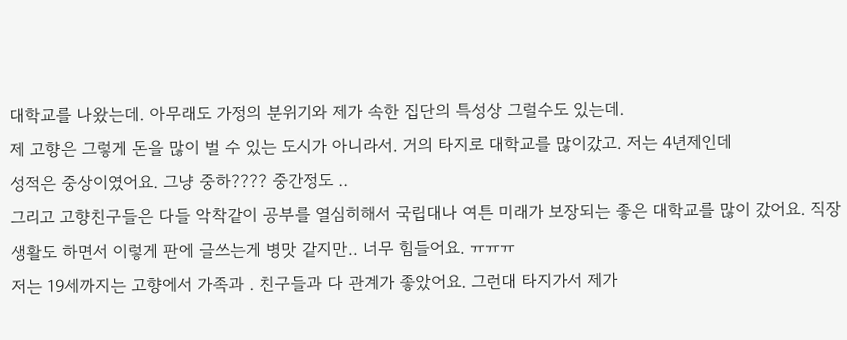대학교를 나왔는데. 아무래도 가정의 분위기와 제가 속한 집단의 특성상 그럴수도 있는데.
제 고향은 그렇게 돈을 많이 벌 수 있는 도시가 아니라서. 거의 타지로 대학교를 많이갔고. 저는 4년제인데
성적은 중상이였어요. 그냥 중하???? 중간정도 ..
그리고 고향친구들은 다들 악착같이 공부를 열심히해서 국립대나 여튼 미래가 보장되는 좋은 대학교를 많이 갔어요. 직장생활도 하면서 이렇게 판에 글쓰는게 병맛 같지만.. 너무 힘들어요. ㅠㅠㅠ
저는 19세까지는 고향에서 가족과 . 친구들과 다 관계가 좋았어요. 그런대 타지가서 제가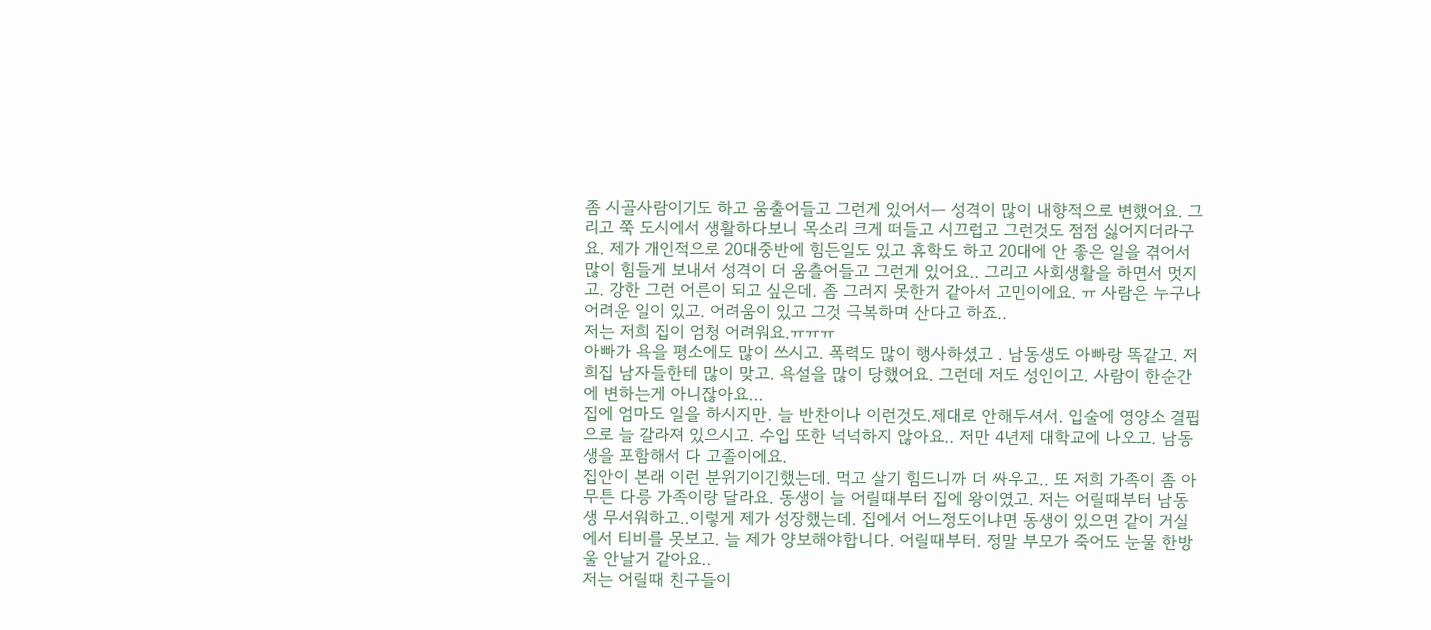좀 시골사람이기도 하고 움출어들고 그런게 있어서ㅡ 성격이 많이 내향적으로 변했어요. 그리고 쭉 도시에서 생활하다보니 목소리 크게 떠들고 시끄럽고 그런것도 점점 싫어지더라구요. 제가 개인적으로 20대중반에 힘든일도 있고 휴학도 하고 20대에 안 좋은 일을 겪어서 많이 힘들게 보내서 성격이 더 움츨어들고 그런게 있어요.. 그리고 사회생활을 하면서 멋지고. 강한 그런 어른이 되고 싶은데. 좀 그러지 못한거 같아서 고민이에요. ㅠ 사람은 누구나 어려운 일이 있고. 어려움이 있고 그것 극복하며 산다고 하죠..
저는 저희 집이 엄청 어려워요.ㅠㅠㅠ
아빠가 욕을 평소에도 많이 쓰시고. 폭력도 많이 행사하셨고 . 남동생도 아빠랑 똑같고. 저희집 남자들한테 많이 맞고. 욕설을 많이 당했어요. 그런데 저도 성인이고. 사람이 한순간에 변하는게 아니잖아요...
집에 엄마도 일을 하시지만. 늘 반찬이나 이런것도.제대로 안해두셔서. 입술에 영양소 결핍으로 늘 갈라져 있으시고. 수입 또한 넉넉하지 않아요.. 저만 4년제 대학교에 나오고. 남동생을 포함해서 다 고졸이에요.
집안이 본래 이런 분위기이긴했는데. 먹고 살기 힘드니까 더 싸우고.. 또 저희 가족이 좀 아무튼 다릉 가족이랑 달라요. 동생이 늘 어릴때부터 집에 왕이였고. 저는 어릴때부터 남동생 무서워하고..이렇게 제가 성장했는데. 집에서 어느정도이냐면 동생이 있으면 같이 거실에서 티비를 못보고. 늘 제가 양보해야합니다. 어릴때부터. 정말 부모가 죽어도 눈물 한방울 안날거 같아요..
저는 어릴때 친구들이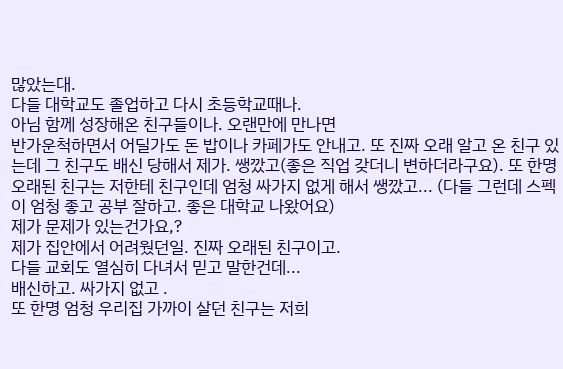많았는대.
다들 대학교도 졸업하고 다시 초등학교때나.
아님 함께 성장해온 친구들이나. 오랜만에 만나면
반가운척하면서 어딜가도 돈 밥이나 카페가도 안내고. 또 진짜 오래 알고 온 친구 있는데 그 친구도 배신 당해서 제가. 쌩깠고(좋은 직업 갖더니 변하더라구요). 또 한명 오래된 친구는 저한테 친구인데 엄청 싸가지 없게 해서 쌩깠고... (다들 그런데 스펙이 엄청 좋고 공부 잘하고. 좋은 대학교 나왔어요)
제가 문제가 있는건가요,?
제가 집안에서 어려웠던일. 진짜 오래된 친구이고.
다들 교회도 열심히 다녀서 믿고 말한건데...
배신하고. 싸가지 없고 .
또 한명 엄청 우리집 가까이 살던 친구는 저희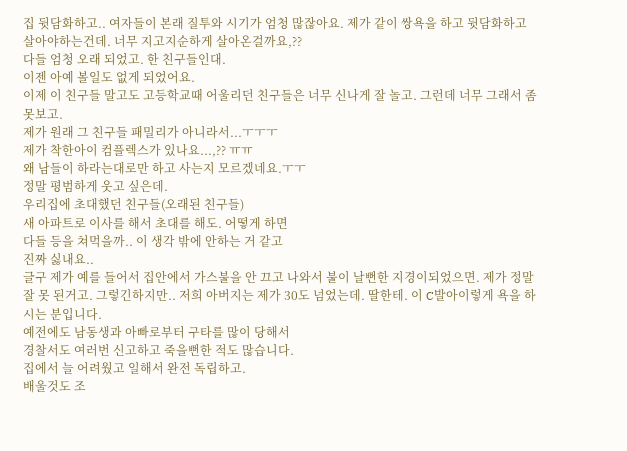집 뒷담화하고.. 여자들이 본래 질투와 시기가 엄청 많잖아요. 제가 같이 쌍욕을 하고 뒷담화하고 살아야하는건데. 너무 지고지순하게 살아온걸까요,??
다들 엄청 오래 되었고. 한 친구들인대.
이젠 아예 볼일도 없게 되었어요.
이제 이 친구들 말고도 고등학교때 어울리던 친구들은 너무 신나게 잘 놀고. 그런데 너무 그래서 좀 못보고.
제가 원래 그 친구들 패밀리가 아니라서...ㅜㅜㅜ
제가 착한아이 컴플렉스가 있나요...,?? ㅠㅠ
왜 남들이 하라는대로만 하고 사는지 모르겠네요.ㅜㅜ
정말 평범하게 웃고 싶은데.
우리집에 초대했던 친구들(오래된 친구들)
새 아파트로 이사를 해서 초대를 해도. 어떻게 하면
다들 등을 쳐먹을까.. 이 생각 밖에 안하는 거 같고
진짜 싫내요..
글구 제가 예를 들어서 집안에서 가스불을 안 끄고 나와서 불이 날뻔한 지경이되었으면. 제가 정말 잘 못 된거고. 그렇긴하지만.. 저희 아버지는 제가 30도 넘었는데. 딸한테. 이 C발아이렇게 욕을 하시는 분입니다.
예전에도 남동생과 아빠로부터 구타를 많이 당해서
경찰서도 여러번 신고하고 죽을뻔한 적도 많습니다.
집에서 늘 어려웠고 일해서 완전 독립하고.
배울것도 조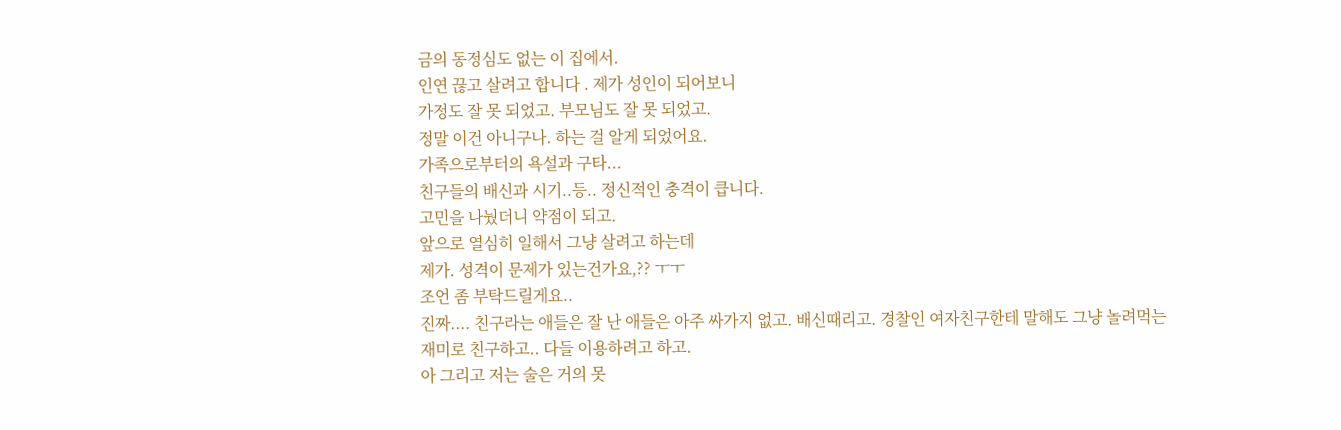금의 동정심도 없는 이 집에서.
인연 끊고 살려고 합니다 . 제가 성인이 되어보니
가정도 잘 못 되었고. 부모님도 잘 못 되었고.
정말 이건 아니구나. 하는 걸 알게 되었어요.
가족으로부터의 욕설과 구타...
친구들의 배신과 시기..등.. 정신적인 충격이 큽니다.
고민을 나눴더니 약점이 되고.
앞으로 열심히 일해서 그냥 살려고 하는데
제가. 성격이 문제가 있는건가요,?? ㅜㅜ
조언 좀 부탁드릴게요..
진짜.... 친구라는 애들은 잘 난 애들은 아주 싸가지 없고. 배신때리고. 경찰인 여자친구한테 말해도 그냥 놀려먹는 재미로 친구하고.. 다들 이용하려고 하고.
아 그리고 저는 술은 거의 못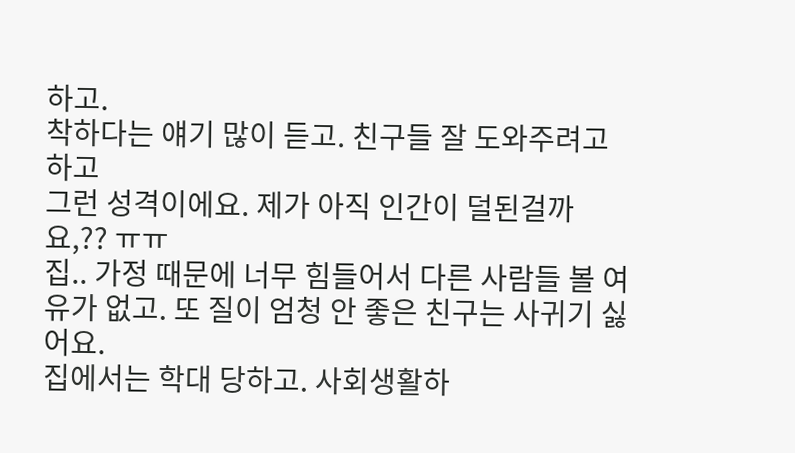하고.
착하다는 얘기 많이 듣고. 친구들 잘 도와주려고 하고
그런 성격이에요. 제가 아직 인간이 덜된걸까요,?? ㅠㅠ
집.. 가정 때문에 너무 힘들어서 다른 사람들 볼 여유가 없고. 또 질이 엄청 안 좋은 친구는 사귀기 싫어요.
집에서는 학대 당하고. 사회생활하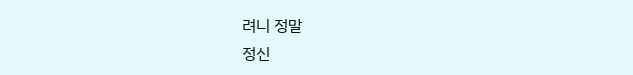려니 정말
정신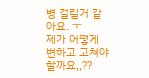병 걸릴거 같아요. ㅜ
제가 어떻게 변하고 고쳐야 할까요,,??